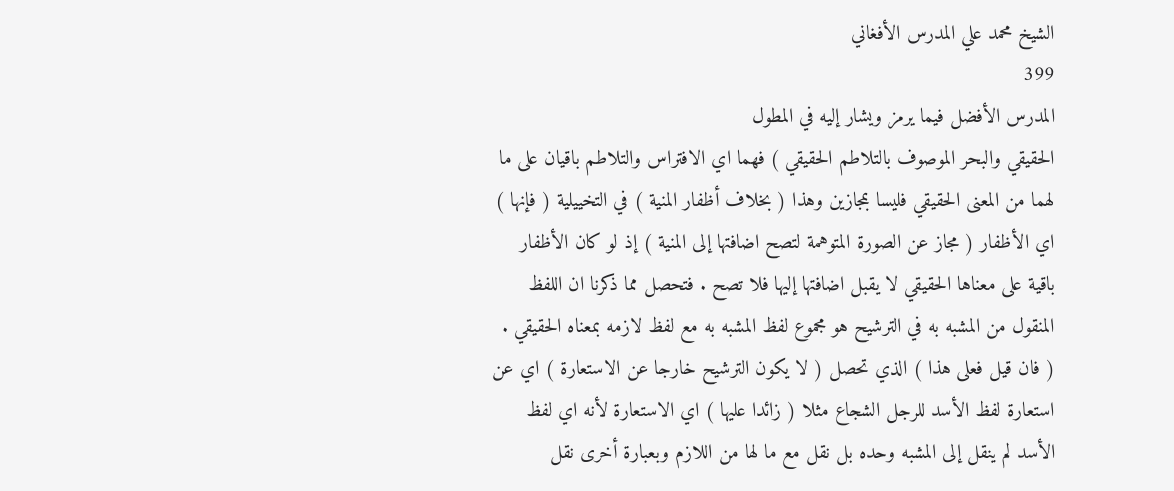الشيخ محمد علي المدرس الأفغاني
399
المدرس الأفضل فيما يرمز ويشار إليه في المطول
الحقيقي والبحر الموصوف بالتلاطم الحقيقي ) فهما اي الافتراس والتلاطم باقيان على ما لهما من المعنى الحقيقي فليسا بمجازين وهذا ( بخلاف أظفار المنية ) في التخييلية ( فإنها ) اي الأظفار ( مجاز عن الصورة المتوهمة لتصح اضافتها إلى المنية ) إذ لو كان الأظفار باقية على معناها الحقيقي لا يقبل اضافتها إليها فلا تصح . فتحصل مما ذكرنا ان اللفظ المنقول من المشبه به في الترشيح هو مجموع لفظ المشبه به مع لفظ لازمه بمعناه الحقيقي . ( فان قيل فعلى هذا ) الذي تحصل ( لا يكون الترشيح خارجا عن الاستعارة ) اي عن استعارة لفظ الأسد للرجل الشجاع مثلا ( زائدا عليها ) اي الاستعارة لأنه اي لفظ الأسد لم ينقل إلى المشبه وحده بل نقل مع ما لها من اللازم وبعبارة أخرى نقل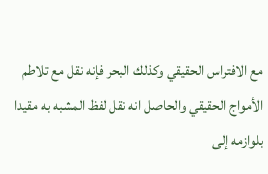مع الافتراس الحقيقي وكذلك البحر فإنه نقل مع تلاطم الأمواج الحقيقي والحاصل انه نقل لفظ المشبه به مقيدا بلوازمه إلى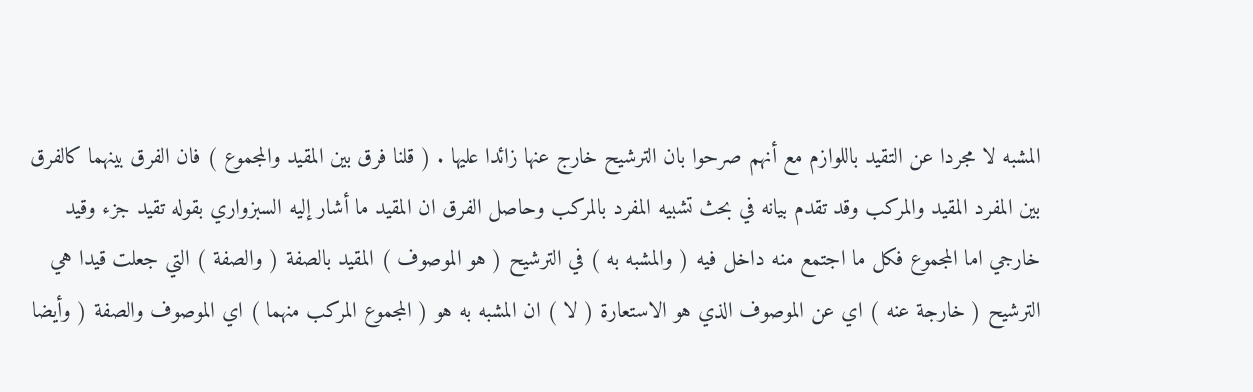المشبه لا مجردا عن التقيد باللوازم مع أنهم صرحوا بان الترشيح خارج عنها زائدا عليها . ( قلنا فرق بين المقيد والمجموع ) فان الفرق بينهما كالفرق بين المفرد المقيد والمركب وقد تقدم بيانه في بحث تشبيه المفرد بالمركب وحاصل الفرق ان المقيد ما أشار إليه السبزواري بقوله تقيد جزء وقيد خارجي اما المجموع فكل ما اجتمع منه داخل فيه ( والمشبه به ) في الترشيح ( هو الموصوف ) المقيد بالصفة ( والصفة ) التي جعلت قيدا هي الترشيح ( خارجة عنه ) اي عن الموصوف الذي هو الاستعارة ( لا ) ان المشبه به هو ( المجموع المركب منهما ) اي الموصوف والصفة ( وأيضا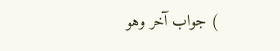) جواب آخر وهو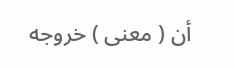أن ( معنى ) خروجه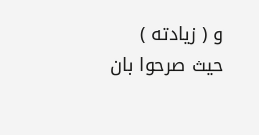و ( زيادته ) حيث صرحوا بان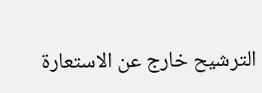الترشيح خارج عن الاستعارة